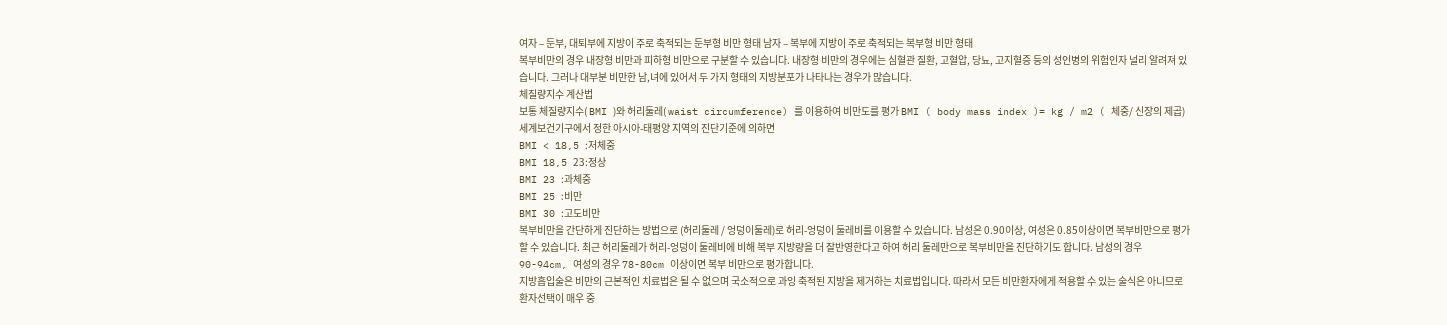여자 – 둔부, 대퇴부에 지방이 주로 축적되는 둔부형 비만 형태 남자 – 복부에 지방이 주로 축적되는 복부형 비만 형태
복부비만의 경우 내장형 비만과 피하형 비만으로 구분할 수 있습니다. 내장형 비만의 경우에는 심혈관 질환, 고혈압, 당뇨, 고지혈증 등의 성인병의 위험인자 널리 알려져 있습니다. 그러나 대부분 비만한 남,녀에 있어서 두 가지 형태의 지방분포가 나타나는 경우가 많습니다.
체질량지수 계산법
보통 체질량지수( BMI )와 허리둘레( waist circumference) 를 이용하여 비만도를 평가 BMI ( body mass index )= kg / m2 ( 체중/ 신장의 제곱)
세계보건기구에서 정한 아시아-태평양 지역의 진단기준에 의하면
BMI < 18,5 :저체중
BMI 18,5 23:정상
BMI 23 :과체중
BMI 25 :비만
BMI 30 :고도비만
복부비만을 간단하게 진단하는 방법으로 (허리둘레 / 엉덩이둘레)로 허리-엉덩이 둘레비를 이용할 수 있습니다. 남성은 0.90이상, 여성은 0.85이상이면 복부비만으로 평가할 수 있습니다. 최근 허리둘레가 허리-엉덩이 둘레비에 비해 복부 지방량을 더 잘반영한다고 하여 허리 둘레만으로 복부비만을 진단하기도 합니다. 남성의 경우 90-94cm, 여성의 경우 78-80cm 이상이면 복부 비만으로 평가합니다.
지방흡입술은 비만의 근본적인 치료법은 될 수 없으며 국소적으로 과잉 축적된 지방을 제거하는 치료법입니다. 따라서 모든 비만환자에게 적용할 수 있는 술식은 아니므로 환자선택이 매우 중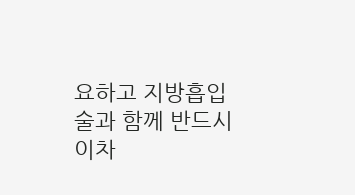요하고 지방흡입술과 함께 반드시 이차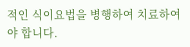적인 식이요법을 병행하여 치료하여야 합니다.